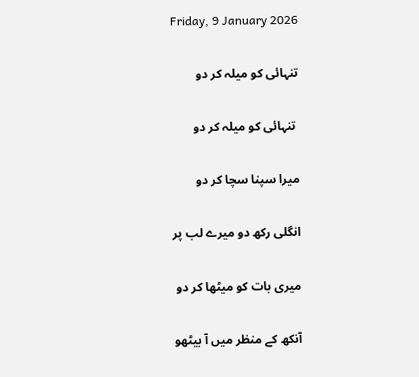Friday, 9 January 2026

تنہائی کو میلہ کر دو

 تنہائی کو میلہ کر دو

میرا سپنا سچا کر دو

انگلی رکھ دو میرے لب پر

میری بات کو میٹھا کر دو

آنکھ کے منظر میں آ بیٹھو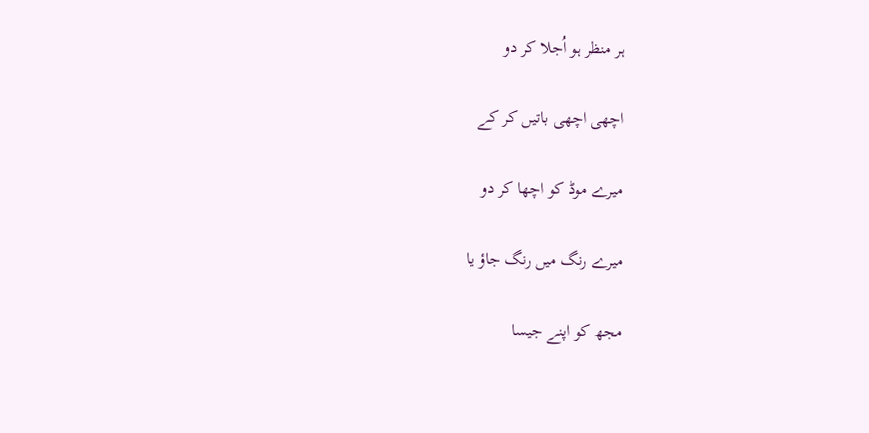ہر منظر ہو اُجلا کر دو

اچھی اچھی باتیں کر کے

میرے موڈ کو اچھا کر دو

میرے رنگ میں رنگ جاؤ یا

مجھ کو اپنے جیسا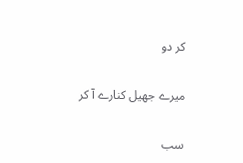کر دو

میرے جھیل کنارے آ کر

سب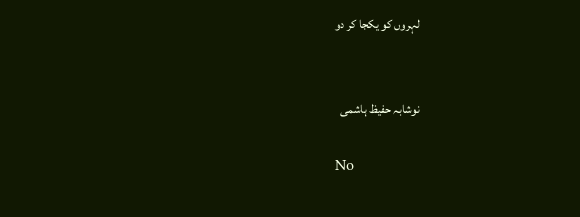لہروں کو یکجا کر دو


نوشابہ حفیظ ہاشمی

No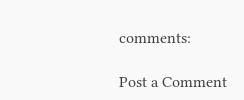comments:

Post a Comment